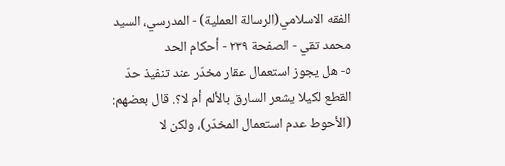الفقه الاسلامي(الرسالة العملية) - المدرسي، السيد محمد تقي - الصفحة ٢٣٩ - أحكام الحد
٥- هل يجوز استعمال عقار مخدّر عند تنفيذ حدّ القطع لكيلا يشعر السارق بالألم أم لا؟. قال بعضهم: (الأحوط عدم استعمال المخدّر)، ولكن لا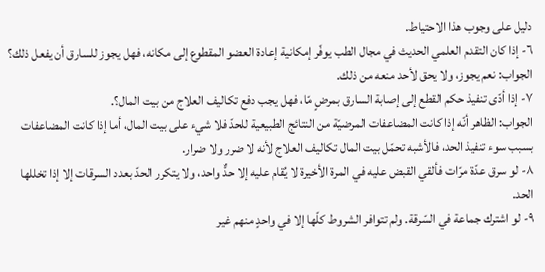دليل على وجوب هذا الاحتياط.
٦- إذا كان التقدم العلمي الحديث في مجال الطب يوفّر إمكانية إعادة العضو المقطوع إلى مكانه، فهل يجوز للسارق أن يفعل ذلك؟ الجواب: نعم يجوز، ولا يحق لأحد منعه من ذلك.
٧- إذا أدّى تنفيذ حكم القطع إلى إصابة السارق بمرضٍ مّا، فهل يجب دفع تكاليف العلاج من بيت المال؟.
الجواب: الظاهر أنّه إذا كانت المضاعفات المرضيّة من النتائج الطبيعية للحدّ فلا شيء على بيت المال، أما إذا كانت المضاعفات بسبب سوء تنفيذ الحد، فالأشبه تحمّل بيت المال تكاليف العلاج لأنه لا ضرر ولا ضرار.
٨- لو سرق عدّة مرّات فألقي القبض عليه في المرة الأخيرة لا يُقام عليه إلا حدٌّ واحد، ولا يتكرر الحدّ بعدد السرقات إلا إذا تخللها الحد.
٩- لو اشترك جماعة في السّرقة. ولم تتوافر الشروط كلّها إلا في واحدٍ منهم غير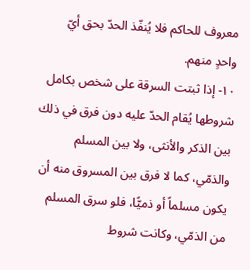معروف للحاكم فلا يُنفّذ الحدّ بحق أيّ واحدٍ منهم.
١٠- إذا ثبتت السرقة على شخص بكامل شروطها يُقام الحدّ عليه دون فرق في ذلك بين الذكر والأنثى، ولا بين المسلم والذمّي، كما لا فرق بين المسروق منه أن يكون مسلماً أو ذميًّا، فلو سرق المسلم من الذمّي، وكانت شروط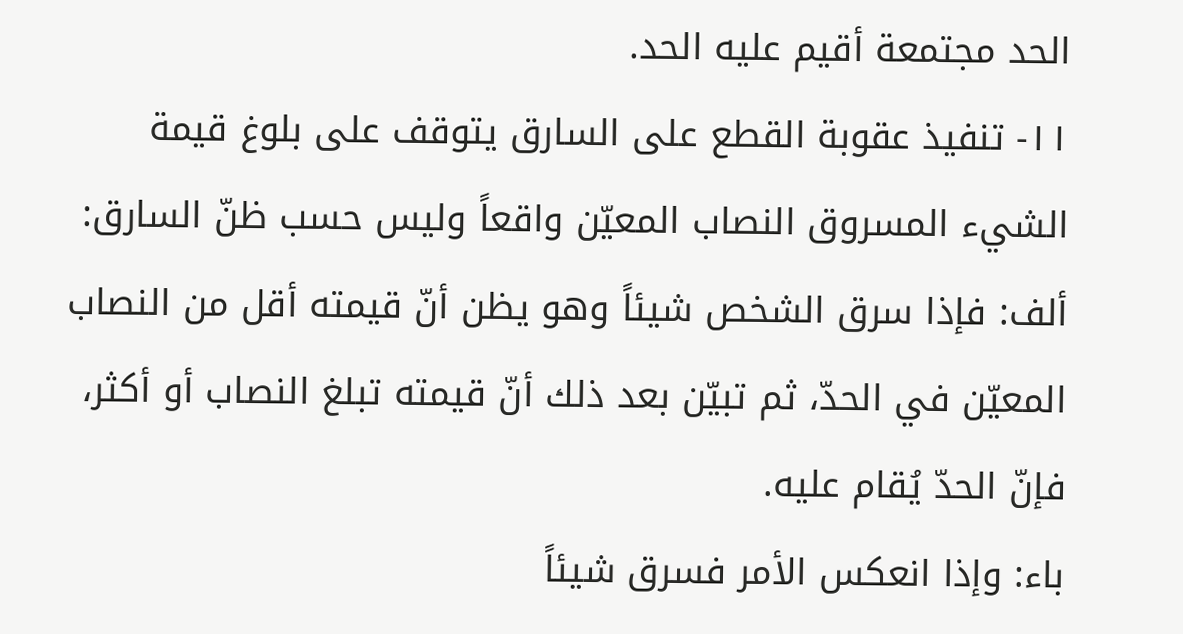الحد مجتمعة أقيم عليه الحد.
١١- تنفيذ عقوبة القطع على السارق يتوقف على بلوغ قيمة الشيء المسروق النصاب المعيّن واقعاً وليس حسب ظنّ السارق:
ألف: فإذا سرق الشخص شيئاً وهو يظن أنّ قيمته أقل من النصاب المعيّن في الحدّ، ثم تبيّن بعد ذلك أنّ قيمته تبلغ النصاب أو أكثر، فإنّ الحدّ يُقام عليه.
باء: وإذا انعكس الأمر فسرق شيئاً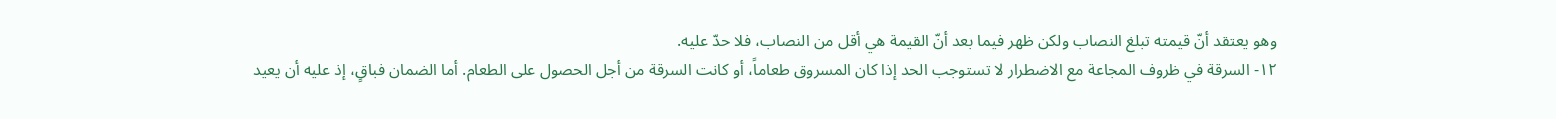وهو يعتقد أنّ قيمته تبلغ النصاب ولكن ظهر فيما بعد أنّ القيمة هي أقل من النصاب، فلا حدّ عليه.
١٢- السرقة في ظروف المجاعة مع الاضطرار لا تستوجب الحد إذا كان المسروق طعاماً، أو كانت السرقة من أجل الحصول على الطعام. أما الضمان فباقٍ، إذ عليه أن يعيد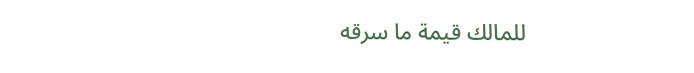للمالك قيمة ما سرقه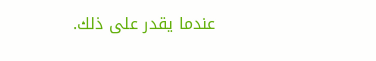عندما يقدر على ذلك.